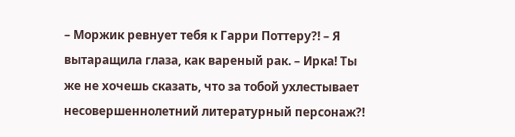– Моржик ревнует тебя к Гарри Поттеру?! – Я вытаращила глаза, как вареный рак. – Ирка! Ты же не хочешь сказать, что за тобой ухлестывает несовершеннолетний литературный персонаж?!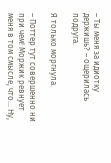– Ты меня за идиотку держишь? – ощерилась подруга.

Я только моргнула.

– Поттер тут совершенно ни при чем! Моржик ревнует меня в том смысле, что… Ну,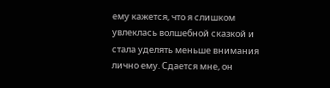ему кажется, что я слишком увлеклась волшебной сказкой и стала уделять меньше внимания лично ему. Сдается мне, он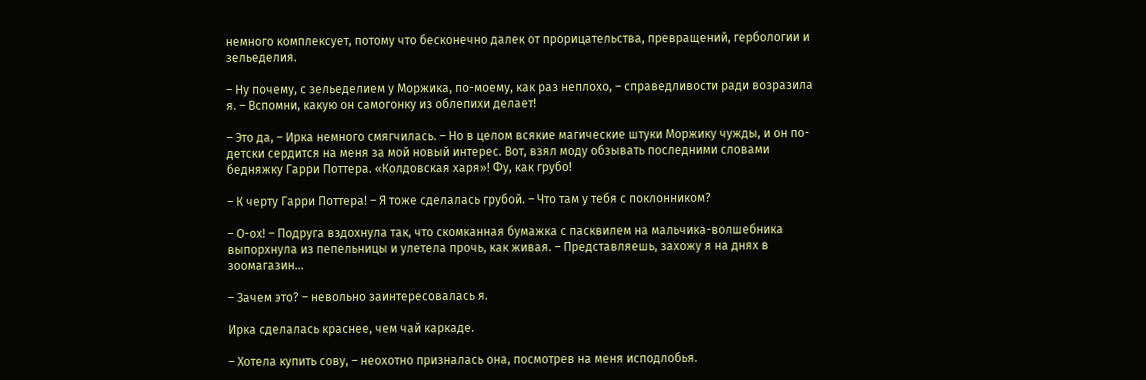немного комплексует, потому что бесконечно далек от прорицательства, превращений, гербологии и зельеделия.

– Ну почему, с зельеделием у Моржика, по-моему, как раз неплохо, – справедливости ради возразила я. – Вспомни, какую он самогонку из облепихи делает!

– Это да, – Ирка немного смягчилась. – Но в целом всякие магические штуки Моржику чужды, и он по-детски сердится на меня за мой новый интерес. Вот, взял моду обзывать последними словами бедняжку Гарри Поттера. «Колдовская харя»! Фу, как грубо!

– К черту Гарри Поттера! – Я тоже сделалась грубой. – Что там у тебя с поклонником?

– О-ох! – Подруга вздохнула так, что скомканная бумажка с пасквилем на мальчика-волшебника выпорхнула из пепельницы и улетела прочь, как живая. – Представляешь, захожу я на днях в зоомагазин…

– Зачем это? – невольно заинтересовалась я.

Ирка сделалась краснее, чем чай каркаде.

– Хотела купить сову, – неохотно призналась она, посмотрев на меня исподлобья.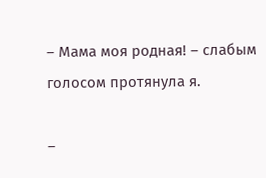– Мама моя родная! – слабым голосом протянула я.

–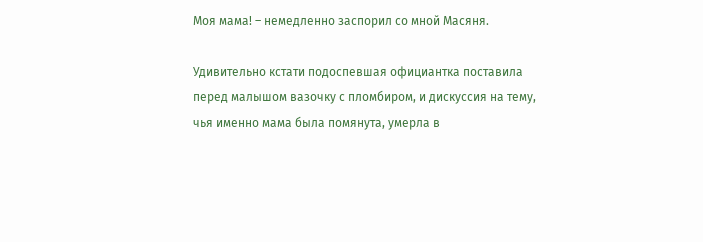Моя мама! – немедленно заспорил со мной Масяня.

Удивительно кстати подоспевшая официантка поставила перед малышом вазочку с пломбиром, и дискуссия на тему, чья именно мама была помянута, умерла в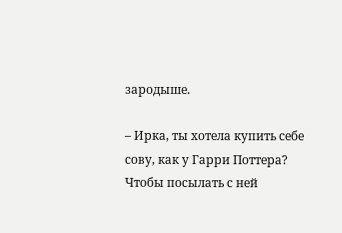зародыше.

– Ирка, ты хотела купить себе сову, как у Гарри Поттера? Чтобы посылать с ней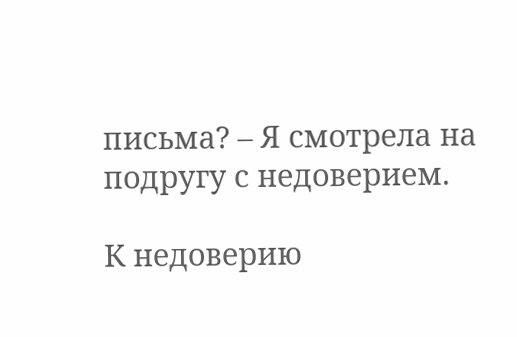письма? – Я смотрела на подругу с недоверием.

К недоверию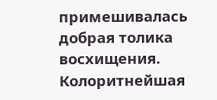примешивалась добрая толика восхищения. Колоритнейшая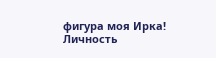фигура моя Ирка! Личность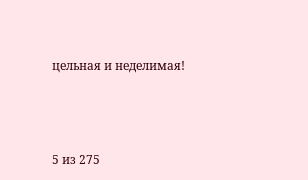цельная и неделимая!



5 из 275